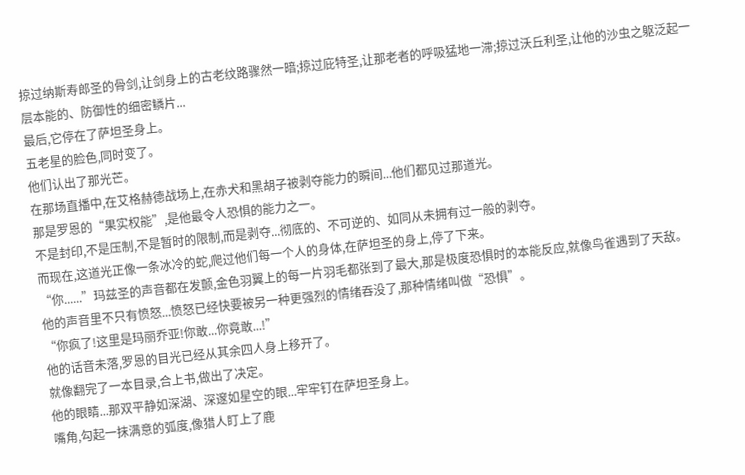掠过纳斯寿郎圣的骨剑,让剑身上的古老纹路骤然一暗;掠过庇特圣,让那老者的呼吸猛地一滞;掠过沃丘利圣,让他的沙虫之躯泛起一层本能的、防御性的细密鳞片...
最后,它停在了萨坦圣身上。
五老星的脸色,同时变了。
他们认出了那光芒。
在那场直播中,在艾格赫德战场上,在赤犬和黑胡子被剥夺能力的瞬间...他们都见过那道光。
那是罗恩的“果实权能”,是他最令人恐惧的能力之一。
不是封印,不是压制,不是暂时的限制,而是剥夺...彻底的、不可逆的、如同从未拥有过一般的剥夺。
而现在,这道光正像一条冰冷的蛇,爬过他们每一个人的身体,在萨坦圣的身上,停了下来。
“你......”玛兹圣的声音都在发颤,金色羽翼上的每一片羽毛都张到了最大,那是极度恐惧时的本能反应,就像鸟雀遇到了天敌。
他的声音里不只有愤怒...愤怒已经快要被另一种更强烈的情绪吞没了,那种情绪叫做“恐惧”。
“你疯了!这里是玛丽乔亚!你敢...你竟敢...!”
他的话音未落,罗恩的目光已经从其余四人身上移开了。
就像翻完了一本目录,合上书,做出了决定。
他的眼睛...那双平静如深湖、深邃如星空的眼...牢牢钉在萨坦圣身上。
嘴角,勾起一抹满意的弧度,像猎人盯上了鹿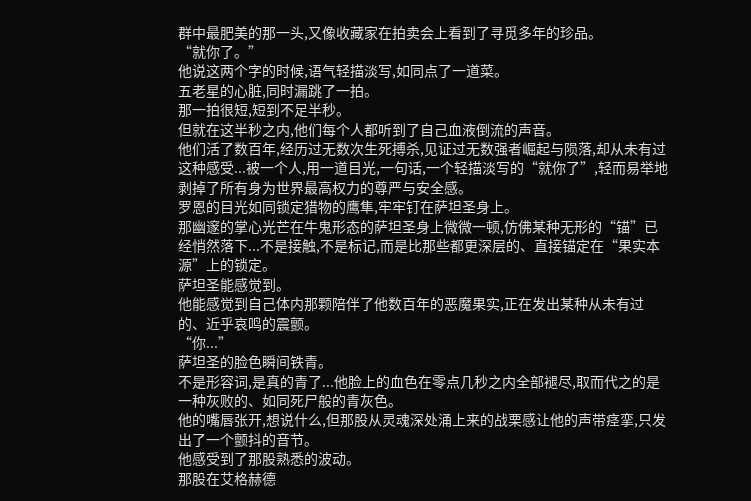群中最肥美的那一头,又像收藏家在拍卖会上看到了寻觅多年的珍品。
“就你了。”
他说这两个字的时候,语气轻描淡写,如同点了一道菜。
五老星的心脏,同时漏跳了一拍。
那一拍很短,短到不足半秒。
但就在这半秒之内,他们每个人都听到了自己血液倒流的声音。
他们活了数百年,经历过无数次生死搏杀,见证过无数强者崛起与陨落,却从未有过这种感受...被一个人,用一道目光,一句话,一个轻描淡写的“就你了”,轻而易举地剥掉了所有身为世界最高权力的尊严与安全感。
罗恩的目光如同锁定猎物的鹰隼,牢牢钉在萨坦圣身上。
那幽邃的掌心光芒在牛鬼形态的萨坦圣身上微微一顿,仿佛某种无形的“锚”已经悄然落下...不是接触,不是标记,而是比那些都更深层的、直接锚定在“果实本源”上的锁定。
萨坦圣能感觉到。
他能感觉到自己体内那颗陪伴了他数百年的恶魔果实,正在发出某种从未有过的、近乎哀鸣的震颤。
“你...”
萨坦圣的脸色瞬间铁青。
不是形容词,是真的青了...他脸上的血色在零点几秒之内全部褪尽,取而代之的是一种灰败的、如同死尸般的青灰色。
他的嘴唇张开,想说什么,但那股从灵魂深处涌上来的战栗感让他的声带痉挛,只发出了一个颤抖的音节。
他感受到了那股熟悉的波动。
那股在艾格赫德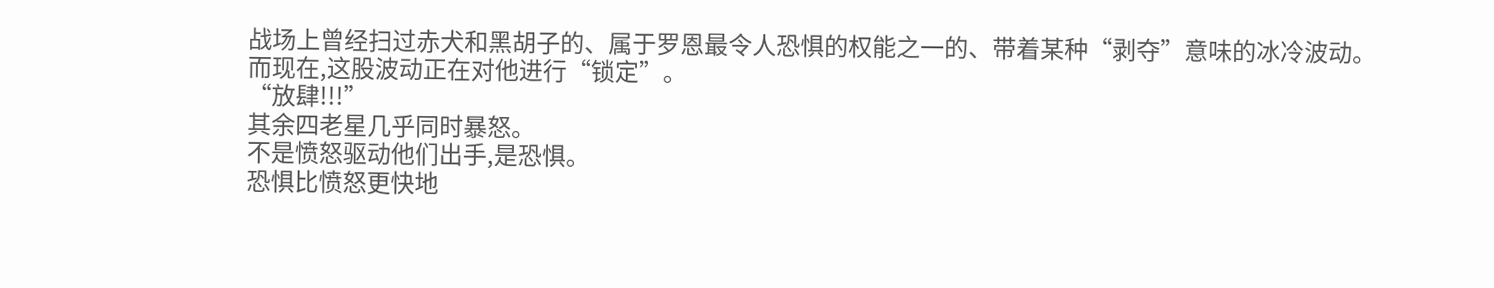战场上曾经扫过赤犬和黑胡子的、属于罗恩最令人恐惧的权能之一的、带着某种“剥夺”意味的冰冷波动。
而现在,这股波动正在对他进行“锁定”。
“放肆!!!”
其余四老星几乎同时暴怒。
不是愤怒驱动他们出手,是恐惧。
恐惧比愤怒更快地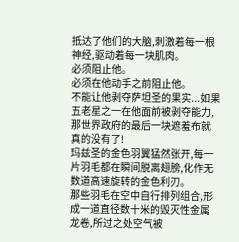抵达了他们的大脑,刺激着每一根神经,驱动着每一块肌肉。
必须阻止他。
必须在他动手之前阻止他。
不能让他剥夺萨坦圣的果实...如果五老星之一在他面前被剥夺能力,那世界政府的最后一块遮羞布就真的没有了!
玛兹圣的金色羽翼猛然张开,每一片羽毛都在瞬间脱离翅膀,化作无数道高速旋转的金色利刃。
那些羽毛在空中自行排列组合,形成一道直径数十米的毁灭性金属龙卷,所过之处空气被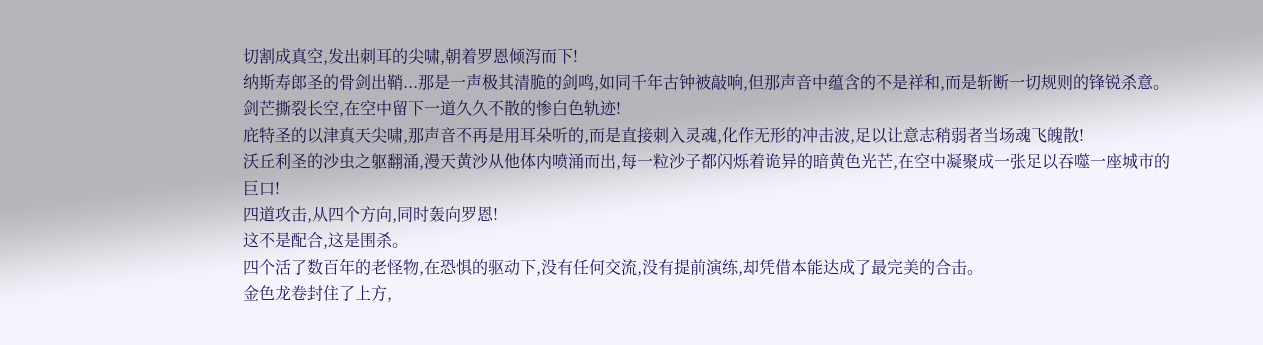切割成真空,发出刺耳的尖啸,朝着罗恩倾泻而下!
纳斯寿郎圣的骨剑出鞘...那是一声极其清脆的剑鸣,如同千年古钟被敲响,但那声音中蕴含的不是祥和,而是斩断一切规则的锋锐杀意。
剑芒撕裂长空,在空中留下一道久久不散的惨白色轨迹!
庇特圣的以津真天尖啸,那声音不再是用耳朵听的,而是直接刺入灵魂,化作无形的冲击波,足以让意志稍弱者当场魂飞魄散!
沃丘利圣的沙虫之躯翻涌,漫天黄沙从他体内喷涌而出,每一粒沙子都闪烁着诡异的暗黄色光芒,在空中凝聚成一张足以吞噬一座城市的巨口!
四道攻击,从四个方向,同时轰向罗恩!
这不是配合,这是围杀。
四个活了数百年的老怪物,在恐惧的驱动下,没有任何交流,没有提前演练,却凭借本能达成了最完美的合击。
金色龙卷封住了上方,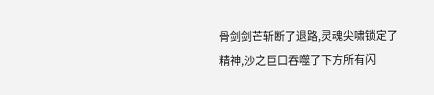骨剑剑芒斩断了退路,灵魂尖啸锁定了精神,沙之巨口吞噬了下方所有闪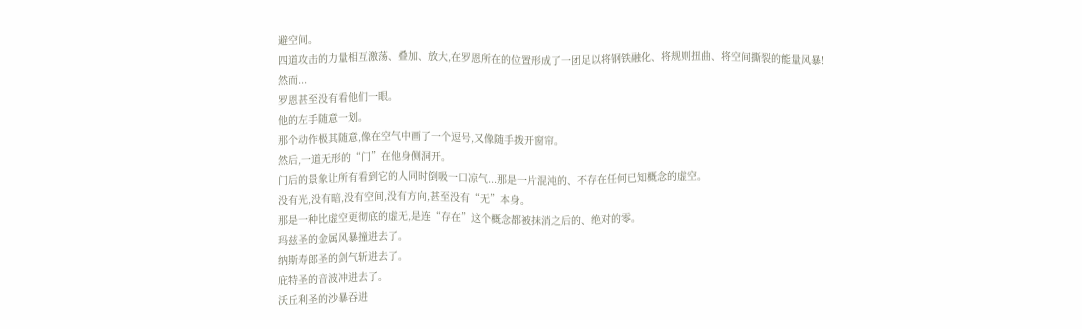避空间。
四道攻击的力量相互激荡、叠加、放大,在罗恩所在的位置形成了一团足以将钢铁融化、将规则扭曲、将空间撕裂的能量风暴!
然而...
罗恩甚至没有看他们一眼。
他的左手随意一划。
那个动作极其随意,像在空气中画了一个逗号,又像随手拨开窗帘。
然后,一道无形的“门”在他身侧洞开。
门后的景象让所有看到它的人同时倒吸一口凉气...那是一片混沌的、不存在任何已知概念的虚空。
没有光,没有暗,没有空间,没有方向,甚至没有“无”本身。
那是一种比虚空更彻底的虚无,是连“存在”这个概念都被抹消之后的、绝对的零。
玛兹圣的金属风暴撞进去了。
纳斯寿郎圣的剑气斩进去了。
庇特圣的音波冲进去了。
沃丘利圣的沙暴吞进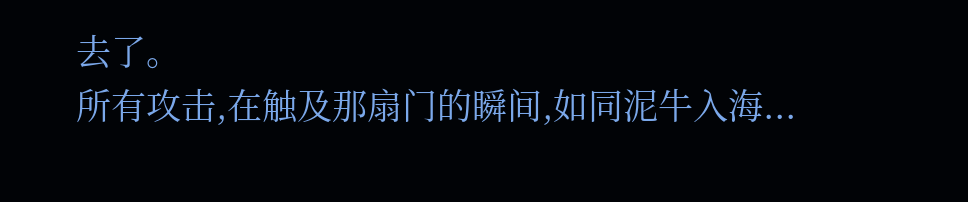去了。
所有攻击,在触及那扇门的瞬间,如同泥牛入海...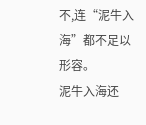不,连“泥牛入海”都不足以形容。
泥牛入海还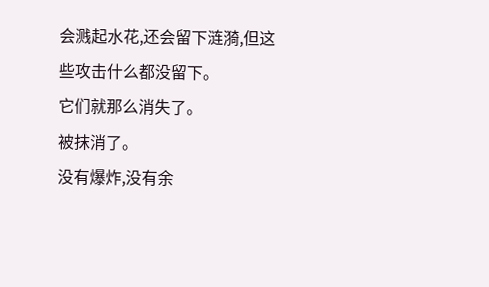会溅起水花,还会留下涟漪,但这些攻击什么都没留下。
它们就那么消失了。
被抹消了。
没有爆炸,没有余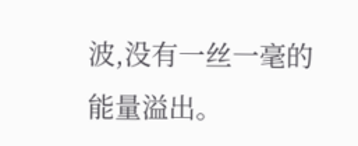波,没有一丝一毫的能量溢出。